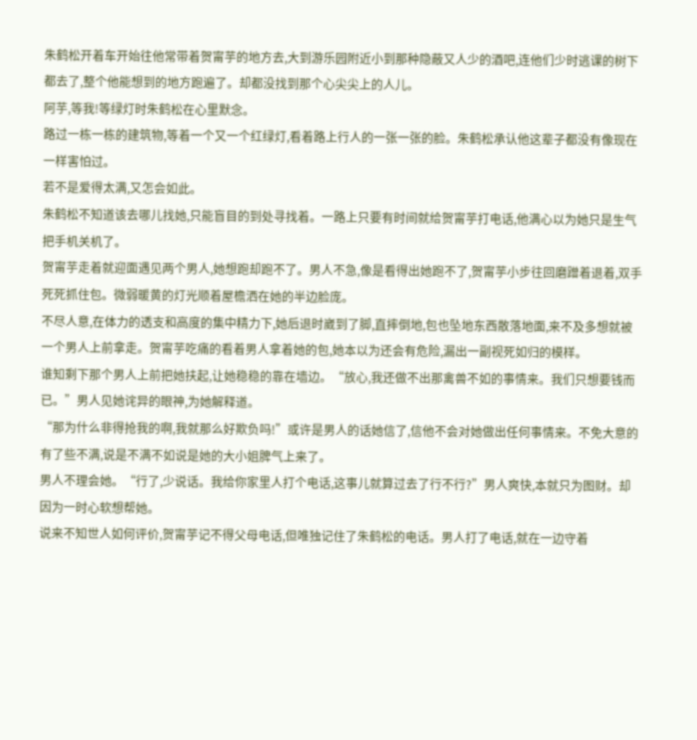朱鹤松开着车开始往他常带着贺甯芋的地方去,大到游乐园附近小到那种隐蔽又人少的酒吧,连他们少时逃课的树下都去了,整个他能想到的地方跑遍了。却都没找到那个心尖尖上的人儿。
阿芋,等我!等绿灯时朱鹤松在心里默念。
路过一栋一栋的建筑物,等着一个又一个红绿灯,看着路上行人的一张一张的脸。朱鹤松承认他这辈子都没有像现在一样害怕过。
若不是爱得太满,又怎会如此。
朱鹤松不知道该去哪儿找她,只能盲目的到处寻找着。一路上只要有时间就给贺甯芋打电话,他满心以为她只是生气把手机关机了。
贺甯芋走着就迎面遇见两个男人,她想跑却跑不了。男人不急,像是看得出她跑不了,贺甯芋小步往回磨蹭着退着,双手死死抓住包。微弱暖黄的灯光顺着屋檐洒在她的半边脸庞。
不尽人意,在体力的透支和高度的集中精力下,她后退时崴到了脚,直摔倒地,包也坠地东西散落地面,来不及多想就被一个男人上前拿走。贺甯芋吃痛的看着男人拿着她的包,她本以为还会有危险,漏出一副视死如归的模样。
谁知剩下那个男人上前把她扶起,让她稳稳的靠在墙边。“放心,我还做不出那禽兽不如的事情来。我们只想要钱而已。”男人见她诧异的眼神,为她解释道。
“那为什么非得抢我的啊,我就那么好欺负吗!”或许是男人的话她信了,信他不会对她做出任何事情来。不免大意的有了些不满,说是不满不如说是她的大小姐脾气上来了。
男人不理会她。“行了,少说话。我给你家里人打个电话,这事儿就算过去了行不行?”男人爽快,本就只为图财。却因为一时心软想帮她。
说来不知世人如何评价,贺甯芋记不得父母电话,但唯独记住了朱鹤松的电话。男人打了电话,就在一边守着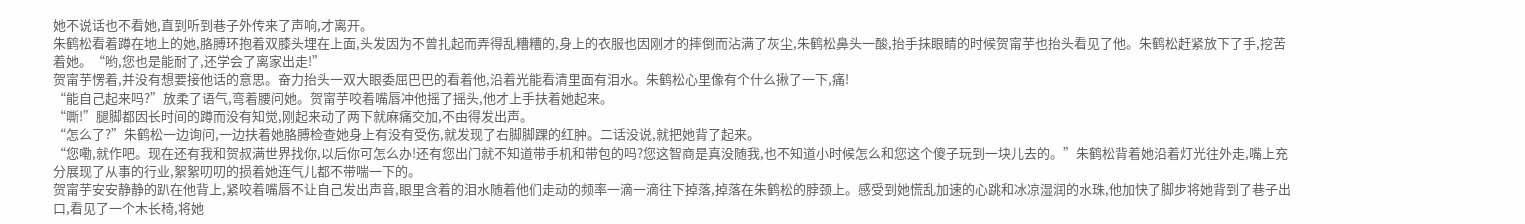她不说话也不看她,直到听到巷子外传来了声响,才离开。
朱鹤松看着蹲在地上的她,胳膊环抱着双膝头埋在上面,头发因为不曾扎起而弄得乱糟糟的,身上的衣服也因刚才的摔倒而沾满了灰尘,朱鹤松鼻头一酸,抬手抹眼睛的时候贺甯芋也抬头看见了他。朱鹤松赶紧放下了手,挖苦着她。“哟,您也是能耐了,还学会了离家出走!”
贺甯芋愣着,并没有想要接他话的意思。奋力抬头一双大眼委屈巴巴的看着他,沿着光能看清里面有泪水。朱鹤松心里像有个什么揪了一下,痛!
“能自己起来吗?”放柔了语气,弯着腰问她。贺甯芋咬着嘴唇冲他摇了摇头,他才上手扶着她起来。
“嘶!”腿脚都因长时间的蹲而没有知觉,刚起来动了两下就麻痛交加,不由得发出声。
“怎么了?”朱鹤松一边询问,一边扶着她胳膊检查她身上有没有受伤,就发现了右脚脚踝的红肿。二话没说,就把她背了起来。
“您嘞,就作吧。现在还有我和贺叔满世界找你,以后你可怎么办!还有您出门就不知道带手机和带包的吗?您这智商是真没随我,也不知道小时候怎么和您这个傻子玩到一块儿去的。”朱鹤松背着她沿着灯光往外走,嘴上充分展现了从事的行业,絮絮叨叨的损着她连气儿都不带喘一下的。
贺甯芋安安静静的趴在他背上,紧咬着嘴唇不让自己发出声音,眼里含着的泪水随着他们走动的频率一滴一滴往下掉落,掉落在朱鹤松的脖颈上。感受到她慌乱加速的心跳和冰凉湿润的水珠,他加快了脚步将她背到了巷子出口,看见了一个木长椅,将她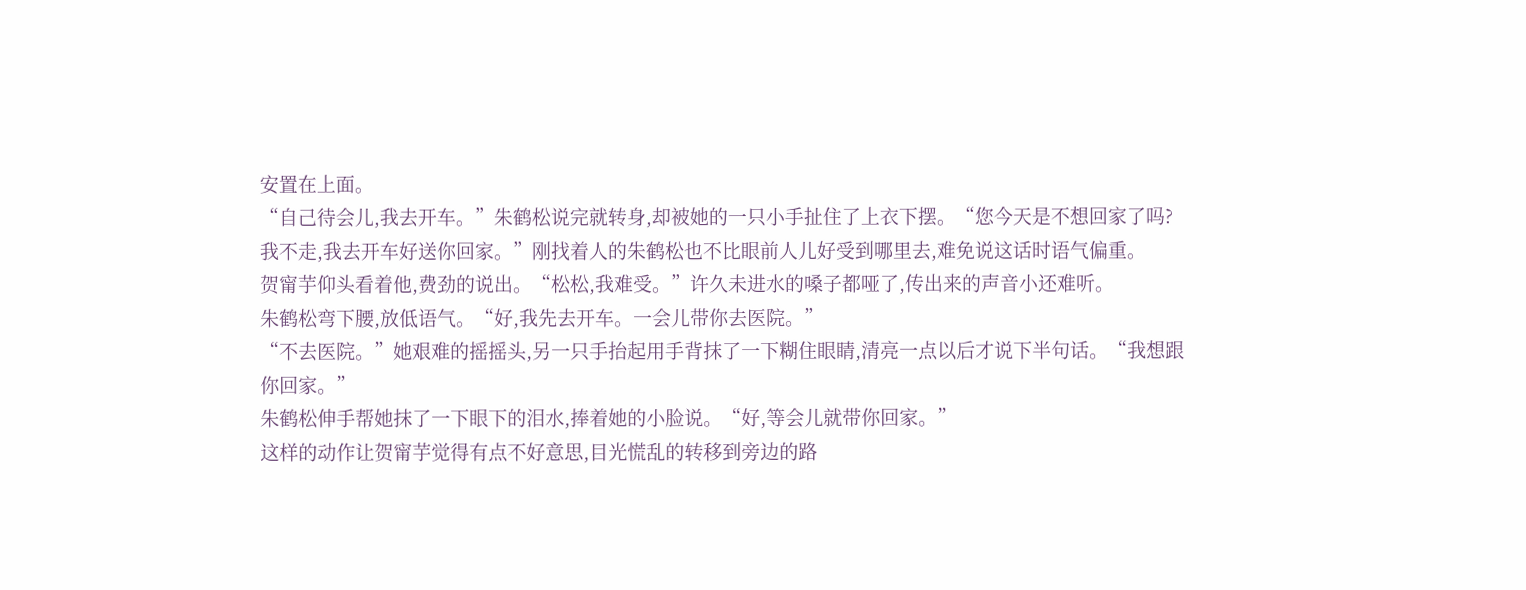安置在上面。
“自己待会儿,我去开车。”朱鹤松说完就转身,却被她的一只小手扯住了上衣下摆。“您今天是不想回家了吗?我不走,我去开车好送你回家。”刚找着人的朱鹤松也不比眼前人儿好受到哪里去,难免说这话时语气偏重。
贺甯芋仰头看着他,费劲的说出。“松松,我难受。”许久未进水的嗓子都哑了,传出来的声音小还难听。
朱鹤松弯下腰,放低语气。“好,我先去开车。一会儿带你去医院。”
“不去医院。”她艰难的摇摇头,另一只手抬起用手背抹了一下糊住眼睛,清亮一点以后才说下半句话。“我想跟你回家。”
朱鹤松伸手帮她抹了一下眼下的泪水,捧着她的小脸说。“好,等会儿就带你回家。”
这样的动作让贺甯芋觉得有点不好意思,目光慌乱的转移到旁边的路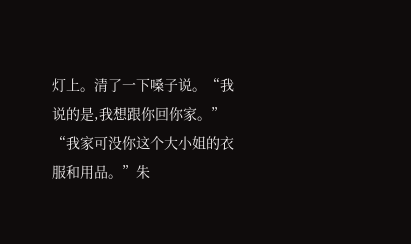灯上。清了一下嗓子说。“我说的是,我想跟你回你家。”
“我家可没你这个大小姐的衣服和用品。”朱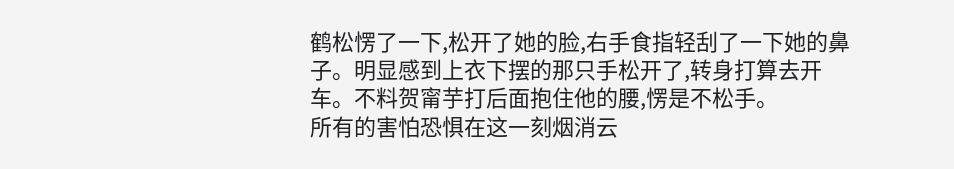鹤松愣了一下,松开了她的脸,右手食指轻刮了一下她的鼻子。明显感到上衣下摆的那只手松开了,转身打算去开车。不料贺甯芋打后面抱住他的腰,愣是不松手。
所有的害怕恐惧在这一刻烟消云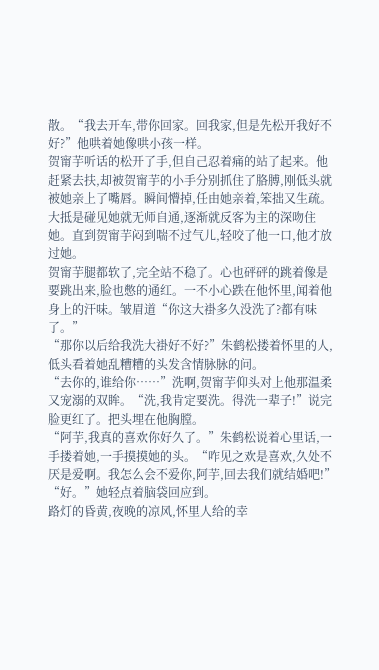散。“我去开车,带你回家。回我家,但是先松开我好不好?”他哄着她像哄小孩一样。
贺甯芋听话的松开了手,但自己忍着痛的站了起来。他赶紧去扶,却被贺甯芋的小手分别抓住了胳膊,刚低头就被她亲上了嘴唇。瞬间懵掉,任由她亲着,笨拙又生疏。大抵是碰见她就无师自通,逐渐就反客为主的深吻住她。直到贺甯芋闷到喘不过气儿,轻咬了他一口,他才放过她。
贺甯芋腿都软了,完全站不稳了。心也砰砰的跳着像是要跳出来,脸也憋的通红。一不小心跌在他怀里,闻着他身上的汗味。皱眉道“你这大褂多久没洗了?都有味了。”
“那你以后给我洗大褂好不好?”朱鹤松搂着怀里的人,低头看着她乱糟糟的头发含情脉脉的问。
“去你的,谁给你……”洗啊,贺甯芋仰头对上他那温柔又宠溺的双眸。“洗,我肯定要洗。得洗一辈子!”说完脸更红了。把头埋在他胸膛。
“阿芋,我真的喜欢你好久了。”朱鹤松说着心里话,一手搂着她,一手摸摸她的头。“咋见之欢是喜欢,久处不厌是爱啊。我怎么会不爱你,阿芋,回去我们就结婚吧!”
“好。”她轻点着脑袋回应到。
路灯的昏黄,夜晚的凉风,怀里人给的幸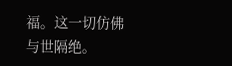福。这一切仿佛与世隔绝。